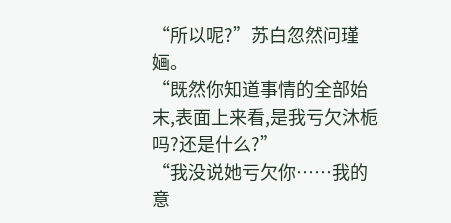“所以呢?”苏白忽然问瑾婳。
“既然你知道事情的全部始末,表面上来看,是我亏欠沐栀吗?还是什么?”
“我没说她亏欠你……我的意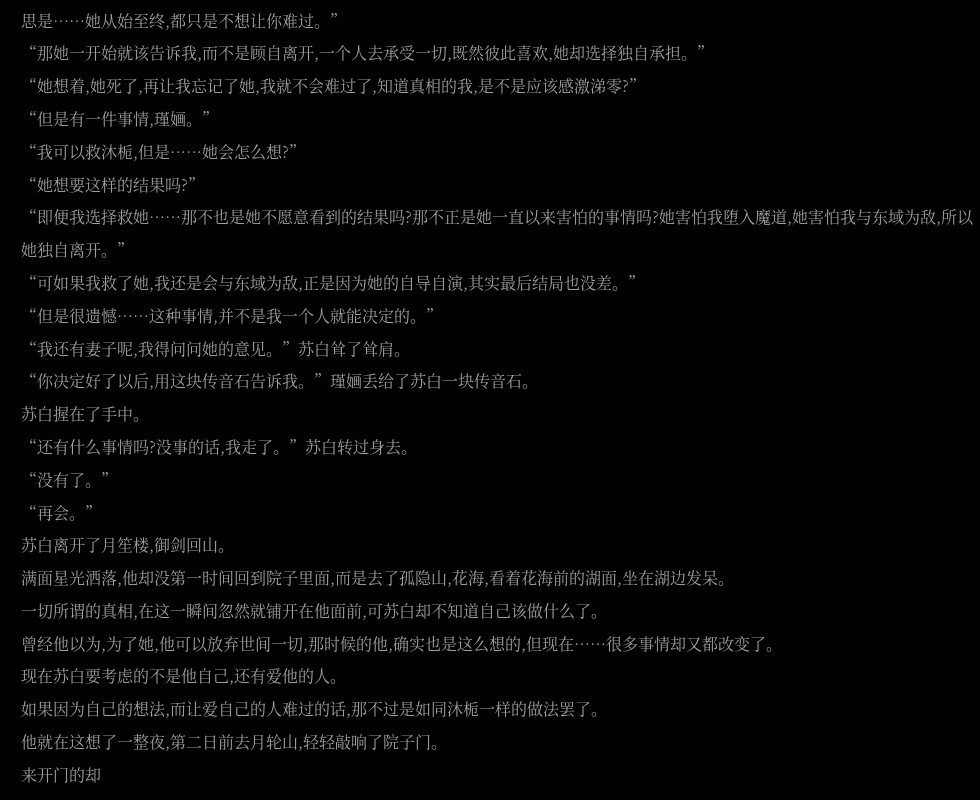思是……她从始至终,都只是不想让你难过。”
“那她一开始就该告诉我,而不是顾自离开,一个人去承受一切,既然彼此喜欢,她却选择独自承担。”
“她想着,她死了,再让我忘记了她,我就不会难过了,知道真相的我,是不是应该感激涕零?”
“但是有一件事情,瑾婳。”
“我可以救沐栀,但是……她会怎么想?”
“她想要这样的结果吗?”
“即便我选择救她……那不也是她不愿意看到的结果吗?那不正是她一直以来害怕的事情吗?她害怕我堕入魔道,她害怕我与东域为敌,所以她独自离开。”
“可如果我救了她,我还是会与东域为敌,正是因为她的自导自演,其实最后结局也没差。”
“但是很遗憾……这种事情,并不是我一个人就能决定的。”
“我还有妻子呢,我得问问她的意见。”苏白耸了耸肩。
“你决定好了以后,用这块传音石告诉我。”瑾婳丢给了苏白一块传音石。
苏白握在了手中。
“还有什么事情吗?没事的话,我走了。”苏白转过身去。
“没有了。”
“再会。”
苏白离开了月笙楼,御剑回山。
满面星光洒落,他却没第一时间回到院子里面,而是去了孤隐山,花海,看着花海前的湖面,坐在湖边发呆。
一切所谓的真相,在这一瞬间忽然就铺开在他面前,可苏白却不知道自己该做什么了。
曾经他以为,为了她,他可以放弃世间一切,那时候的他,确实也是这么想的,但现在……很多事情却又都改变了。
现在苏白要考虑的不是他自己,还有爱他的人。
如果因为自己的想法,而让爱自己的人难过的话,那不过是如同沐栀一样的做法罢了。
他就在这想了一整夜,第二日前去月轮山,轻轻敲响了院子门。
来开门的却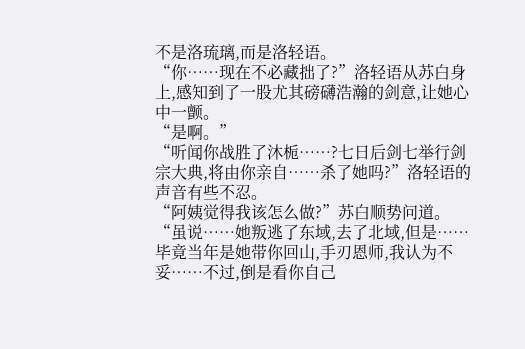不是洛琉璃,而是洛轻语。
“你……现在不必藏拙了?”洛轻语从苏白身上,感知到了一股尤其磅礴浩瀚的剑意,让她心中一颤。
“是啊。”
“听闻你战胜了沐栀……?七日后剑七举行剑宗大典,将由你亲自……杀了她吗?”洛轻语的声音有些不忍。
“阿姨觉得我该怎么做?”苏白顺势问道。
“虽说……她叛逃了东域,去了北域,但是……毕竟当年是她带你回山,手刃恩师,我认为不妥……不过,倒是看你自己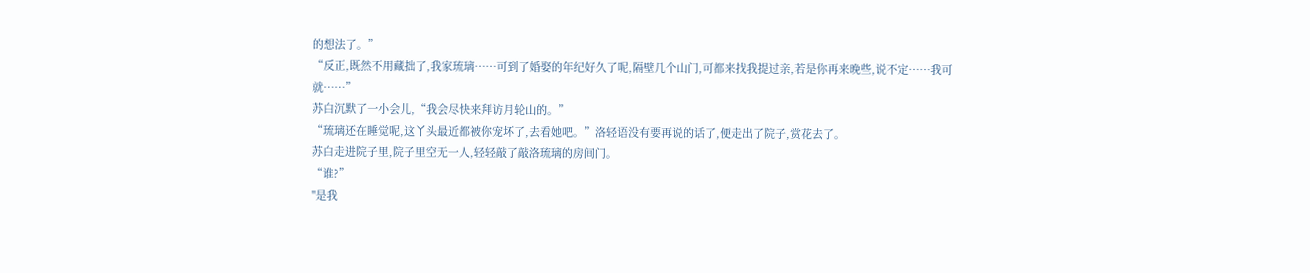的想法了。”
“反正,既然不用藏拙了,我家琉璃……可到了婚娶的年纪好久了呢,隔壁几个山门,可都来找我提过亲,若是你再来晚些,说不定……我可就……”
苏白沉默了一小会儿,“我会尽快来拜访月轮山的。”
“琉璃还在睡觉呢,这丫头最近都被你宠坏了,去看她吧。”洛轻语没有要再说的话了,便走出了院子,赏花去了。
苏白走进院子里,院子里空无一人,轻轻敲了敲洛琉璃的房间门。
“谁?”
"是我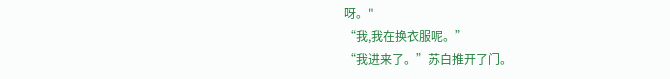呀。"
“我,我在换衣服呢。”
“我进来了。”苏白推开了门。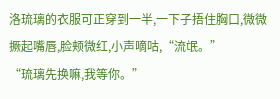洛琉璃的衣服可正穿到一半,一下子捂住胸口,微微撅起嘴唇,脸颊微红,小声嘀咕,“流氓。”
“琉璃先换嘛,我等你。”